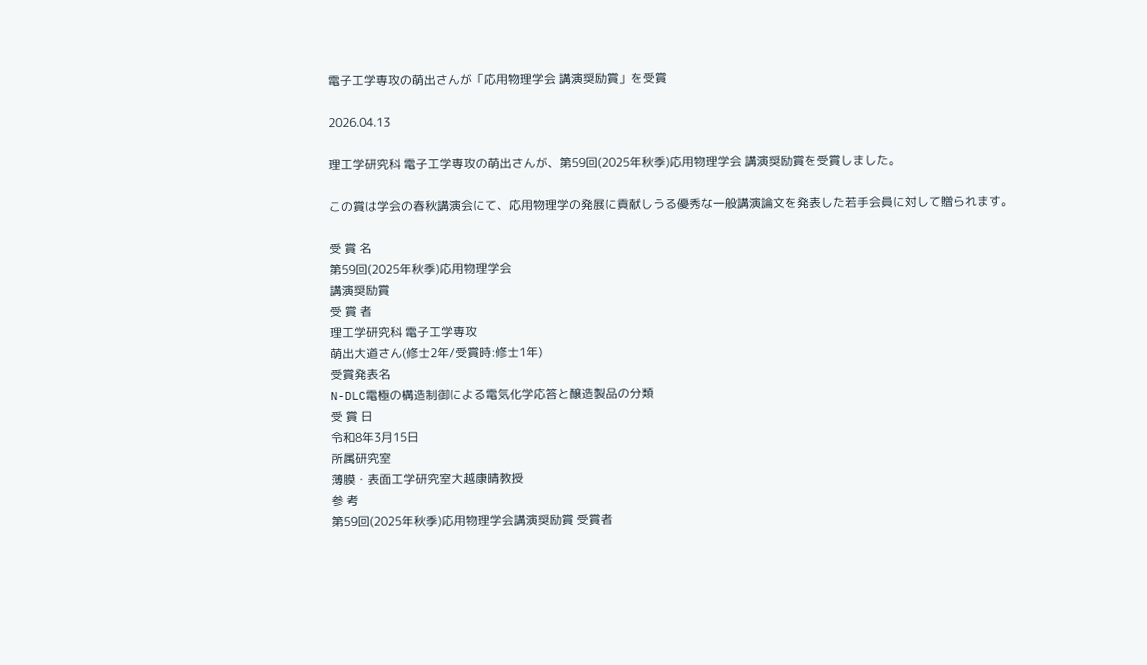電子工学専攻の萌出さんが「応用物理学会 講演奨励賞」を受賞

2026.04.13

理工学研究科 電子工学専攻の萌出さんが、第59回(2025年秋季)応用物理学会 講演奨励賞を受賞しました。

この賞は学会の春秋講演会にて、応用物理学の発展に貢献しうる優秀な一般講演論文を発表した若手会員に対して贈られます。

受 賞 名
第59回(2025年秋季)応用物理学会
講演奨励賞
受 賞 者
理工学研究科 電子工学専攻
萌出大道さん(修士2年/受賞時:修士1年)
受賞発表名
N-DLC電極の構造制御による電気化学応答と醸造製品の分類
受 賞 日
令和8年3月15日
所属研究室
薄膜・表面工学研究室大越康晴教授
参 考
第59回(2025年秋季)応用物理学会講演奨励賞 受賞者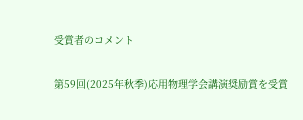受賞者のコメント

第59回(2025年秋季)応用物理学会講演奨励賞を受賞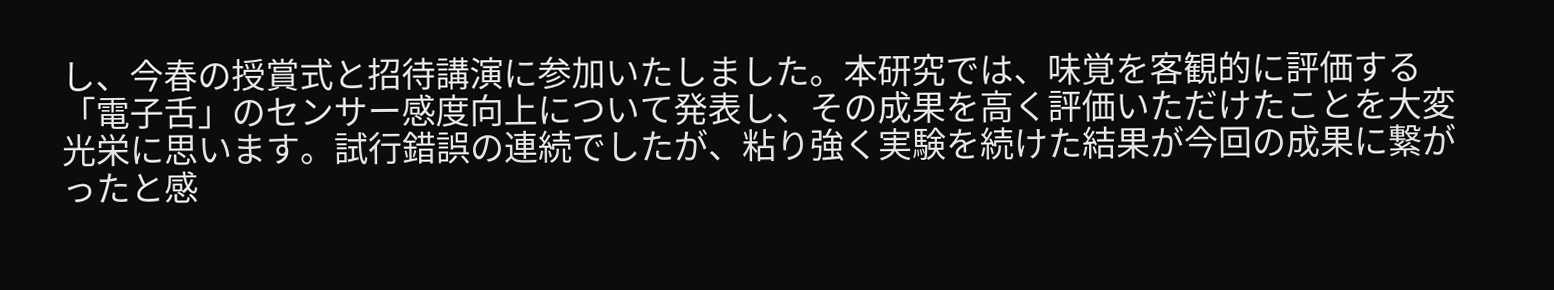し、今春の授賞式と招待講演に参加いたしました。本研究では、味覚を客観的に評価する「電子舌」のセンサー感度向上について発表し、その成果を高く評価いただけたことを大変光栄に思います。試行錯誤の連続でしたが、粘り強く実験を続けた結果が今回の成果に繋がったと感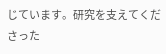じています。研究を支えてくださった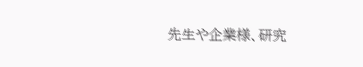先生や企業様、研究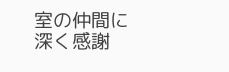室の仲間に深く感謝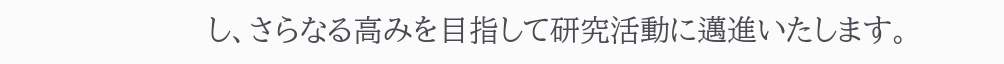し、さらなる高みを目指して研究活動に邁進いたします。